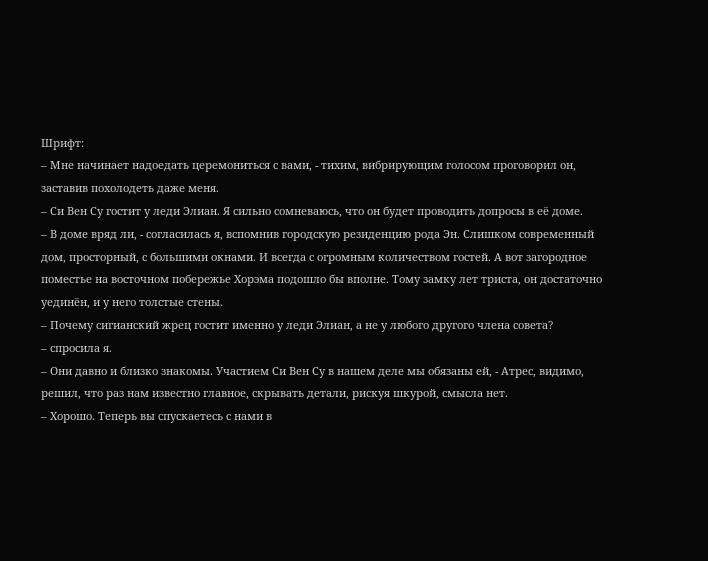Шрифт:
– Мне начинает надоедать церемониться с вами, - тихим, вибрирующим голосом проговорил он, заставив похолодеть даже меня.
– Си Вен Су гостит у леди Элиан. Я сильно сомневаюсь, что он будет проводить допросы в её доме.
– В доме вряд ли, - согласилась я, вспомнив городскую резиденцию рода Эн. Слишком современный дом, просторный, с большими окнами. И всегда с огромным количеством гостей. А вот загородное поместье на восточном побережье Хорэма подошло бы вполне. Тому замку лет триста, он достаточно уединён, и у него толстые стены.
– Почему сигианский жрец гостит именно у леди Элиан, а не у любого другого члена совета?
– спросила я.
– Они давно и близко знакомы. Участием Си Вен Су в нашем деле мы обязаны ей, - Атрес, видимо, решил, что раз нам известно главное, скрывать детали, рискуя шкурой, смысла нет.
– Хорошо. Теперь вы спускаетесь с нами в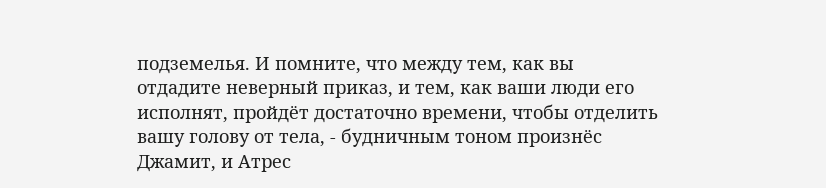подземелья. И помните, что между тем, как вы отдадите неверный приказ, и тем, как ваши люди его исполнят, пройдёт достаточно времени, чтобы отделить вашу голову от тела, - будничным тоном произнёс Джамит, и Атрес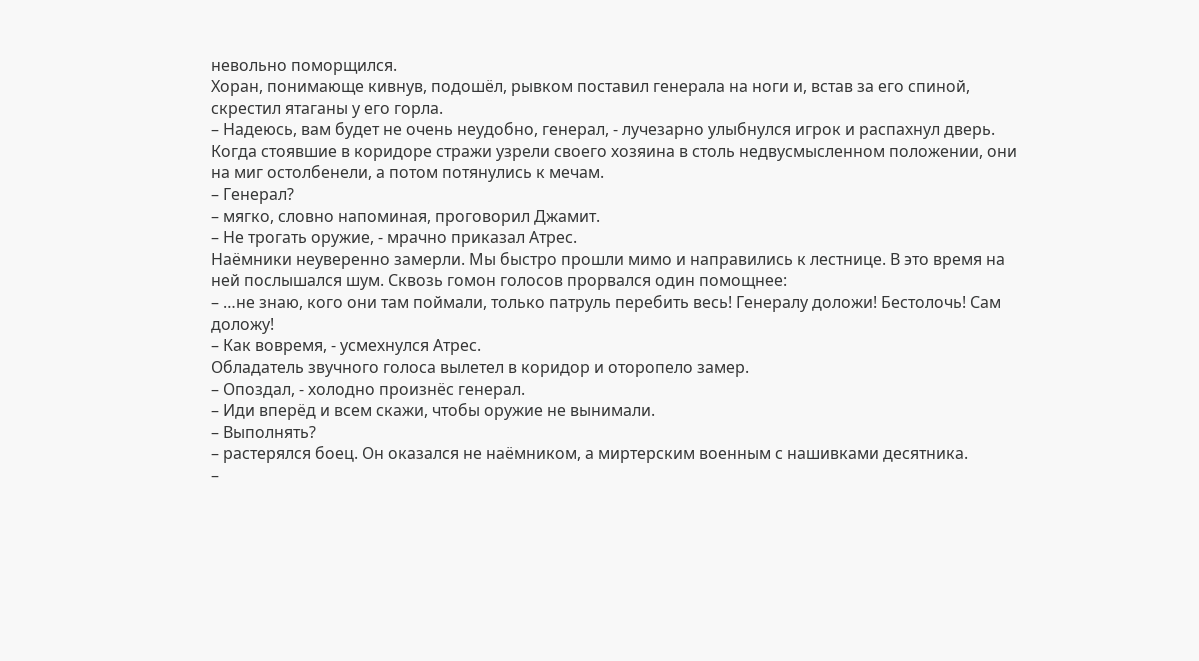невольно поморщился.
Хоран, понимающе кивнув, подошёл, рывком поставил генерала на ноги и, встав за его спиной, скрестил ятаганы у его горла.
– Надеюсь, вам будет не очень неудобно, генерал, - лучезарно улыбнулся игрок и распахнул дверь.
Когда стоявшие в коридоре стражи узрели своего хозяина в столь недвусмысленном положении, они на миг остолбенели, а потом потянулись к мечам.
– Генерал?
– мягко, словно напоминая, проговорил Джамит.
– Не трогать оружие, - мрачно приказал Атрес.
Наёмники неуверенно замерли. Мы быстро прошли мимо и направились к лестнице. В это время на ней послышался шум. Сквозь гомон голосов прорвался один помощнее:
– …не знаю, кого они там поймали, только патруль перебить весь! Генералу доложи! Бестолочь! Сам доложу!
– Как вовремя, - усмехнулся Атрес.
Обладатель звучного голоса вылетел в коридор и оторопело замер.
– Опоздал, - холодно произнёс генерал.
– Иди вперёд и всем скажи, чтобы оружие не вынимали.
– Выполнять?
– растерялся боец. Он оказался не наёмником, а миртерским военным с нашивками десятника.
–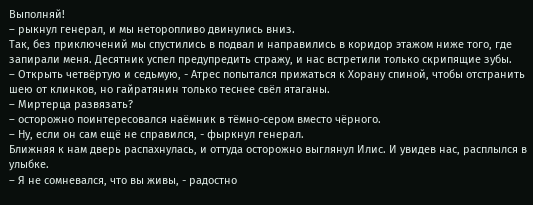Выполняй!
– рыкнул генерал, и мы неторопливо двинулись вниз.
Так, без приключений мы спустились в подвал и направились в коридор этажом ниже того, где запирали меня. Десятник успел предупредить стражу, и нас встретили только скрипящие зубы.
– Открыть четвёртую и седьмую, - Атрес попытался прижаться к Хорану спиной, чтобы отстранить шею от клинков, но гайратянин только теснее свёл ятаганы.
– Миртерца развязать?
– осторожно поинтересовался наёмник в тёмно-сером вместо чёрного.
– Ну, если он сам ещё не справился, - фыркнул генерал.
Ближняя к нам дверь распахнулась, и оттуда осторожно выглянул Илис. И увидев нас, расплылся в улыбке.
– Я не сомневался, что вы живы, - радостно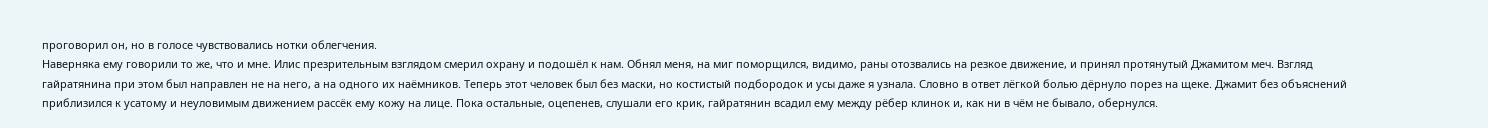проговорил он, но в голосе чувствовались нотки облегчения.
Наверняка ему говорили то же, что и мне. Илис презрительным взглядом смерил охрану и подошёл к нам. Обнял меня, на миг поморщился, видимо, раны отозвались на резкое движение, и принял протянутый Джамитом меч. Взгляд гайратянина при этом был направлен не на него, а на одного их наёмников. Теперь этот человек был без маски, но костистый подбородок и усы даже я узнала. Словно в ответ лёгкой болью дёрнуло порез на щеке. Джамит без объяснений приблизился к усатому и неуловимым движением рассёк ему кожу на лице. Пока остальные, оцепенев, слушали его крик, гайратянин всадил ему между рёбер клинок и, как ни в чём не бывало, обернулся.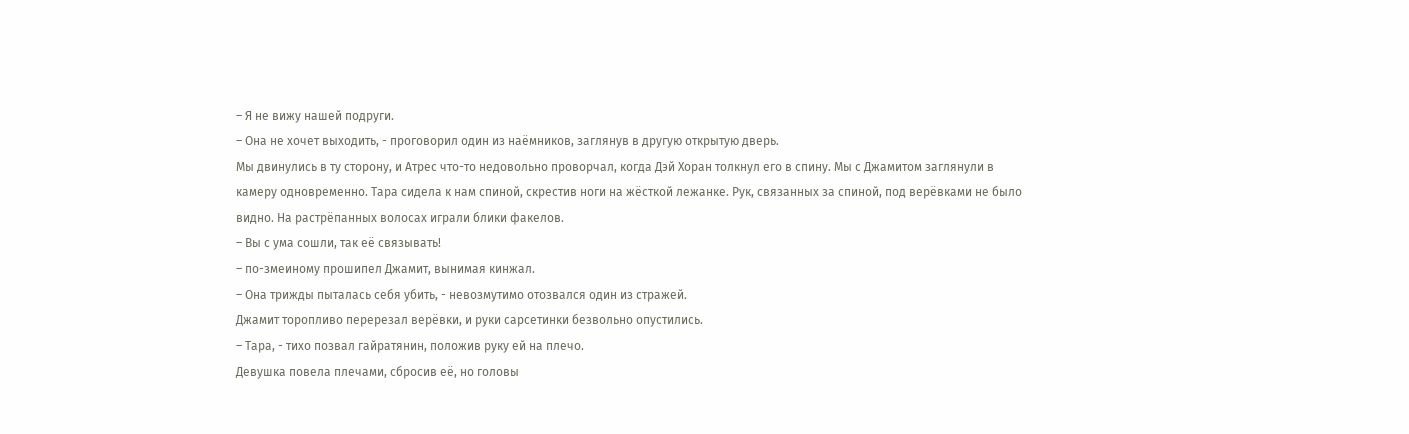– Я не вижу нашей подруги.
– Она не хочет выходить, - проговорил один из наёмников, заглянув в другую открытую дверь.
Мы двинулись в ту сторону, и Атрес что-то недовольно проворчал, когда Дэй Хоран толкнул его в спину. Мы с Джамитом заглянули в камеру одновременно. Тара сидела к нам спиной, скрестив ноги на жёсткой лежанке. Рук, связанных за спиной, под верёвками не было видно. На растрёпанных волосах играли блики факелов.
– Вы с ума сошли, так её связывать!
– по-змеиному прошипел Джамит, вынимая кинжал.
– Она трижды пыталась себя убить, - невозмутимо отозвался один из стражей.
Джамит торопливо перерезал верёвки, и руки сарсетинки безвольно опустились.
– Тара, - тихо позвал гайратянин, положив руку ей на плечо.
Девушка повела плечами, сбросив её, но головы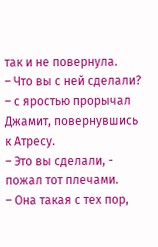так и не повернула.
– Что вы с ней сделали?
– с яростью прорычал Джамит, повернувшись к Атресу.
– Это вы сделали, - пожал тот плечами.
– Она такая с тех пор,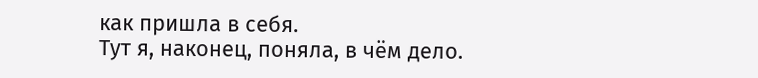как пришла в себя.
Тут я, наконец, поняла, в чём дело.